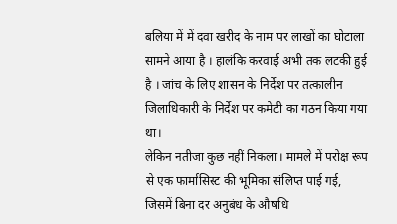बलिया में में दवा खरीद के नाम पर लाखों का घोटाला सामने आया है । हालंकि करवाई अभी तक लटकी हुई है । जांच के लिए शासन के निर्देश पर तत्कालीन जिलाधिकारी के निर्देश पर कमेटी का गठन किया गया था।
लेकिन नतीजा कुछ नहीं निकला। मामले में परोक्ष रूप से एक फार्मासिस्ट की भूमिका संलिप्त पाई गई, जिसमें बिना दर अनुबंध के औषधि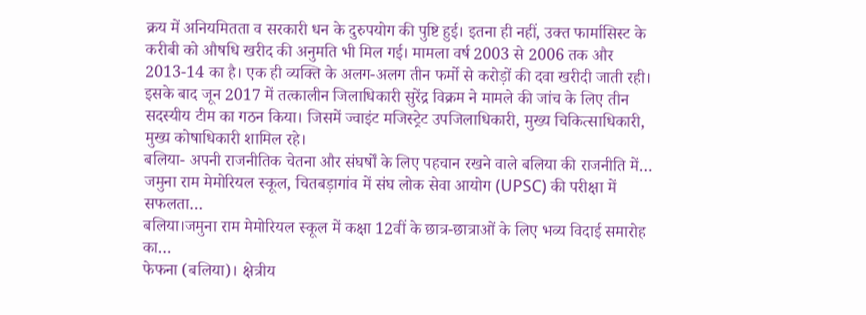क्रय में अनियमितता व सरकारी धन के दुरुपयोग की पुष्टि हुई। इतना ही नहीं, उक्त फार्मासिस्ट के करीबी को औषधि खरीद की अनुमति भी मिल गई। मामला वर्ष 2003 से 2006 तक और 2013-14 का है। एक ही व्यक्ति के अलग-अलग तीन फर्मो से करोड़ों की दवा खरीदी जाती रही।
इसके बाद जून 2017 में तत्कालीन जिलाधिकारी सुरेंद्र विक्रम ने मामले की जांच के लिए तीन सदस्यीय टीम का गठन किया। जिसमें ज्वाइंट मजिस्ट्रेट उपजिलाधिकारी, मुख्य चिकित्साधिकारी, मुख्य कोषाधिकारी शामिल रहे।
बलिया- अपनी राजनीतिक चेतना और संघर्षों के लिए पहचान रखने वाले बलिया की राजनीति में…
जमुना राम मेमोरियल स्कूल, चितबड़ागांव में संघ लोक सेवा आयोग (UPSC) की परीक्षा में सफलता…
बलिया।जमुना राम मेमोरियल स्कूल में कक्षा 12वीं के छात्र-छात्राओं के लिए भव्य विदाई समारोह का…
फेफना (बलिया)। क्षेत्रीय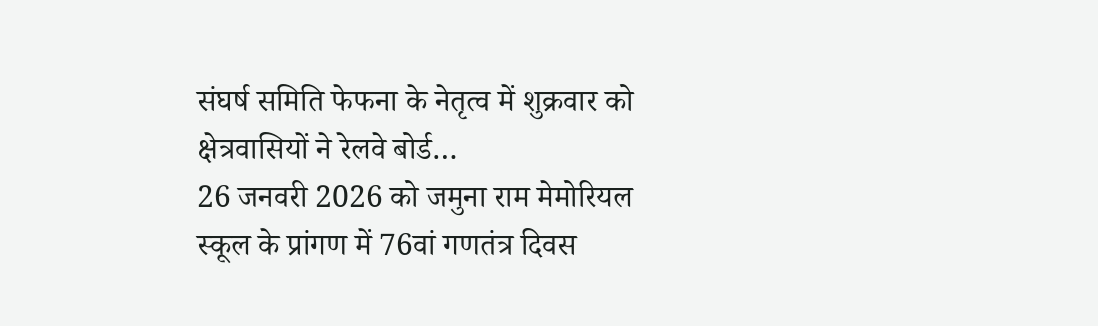संघर्ष समिति फेफना के नेतृत्व में शुक्रवार को क्षेत्रवासियों ने रेलवे बोर्ड…
26 जनवरी 2026 को जमुना राम मेमोरियल स्कूल के प्रांगण में 76वां गणतंत्र दिवस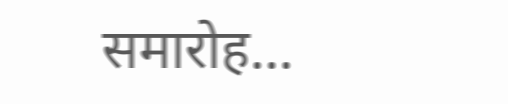समारोह…